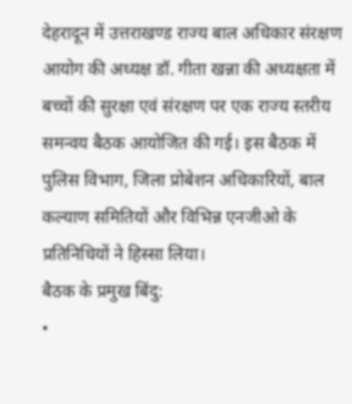देहरादून में उत्तराखण्ड राज्य बाल अधिकार संरक्षण आयोग की अध्यक्ष डॉ. गीता खन्ना की अध्यक्षता में बच्चों की सुरक्षा एवं संरक्षण पर एक राज्य स्तरीय समन्वय बैठक आयोजित की गई। इस बैठक में पुलिस विभाग, जिला प्रोबेशन अधिकारियों, बाल कल्याण समितियों और विभिन्न एनजीओ के प्रतिनिधियों ने हिस्सा लिया।
बैठक के प्रमुख बिंदु:
•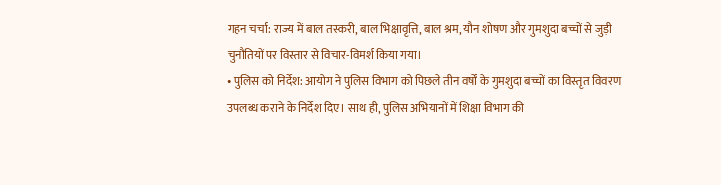गहन चर्चा: राज्य में बाल तस्करी, बाल भिक्षावृत्ति, बाल श्रम, यौन शोषण और गुमशुदा बच्चों से जुड़ी चुनौतियों पर विस्तार से विचार-विमर्श किया गया।
• पुलिस को निर्देश: आयोग ने पुलिस विभाग को पिछले तीन वर्षों के गुमशुदा बच्चों का विस्तृत विवरण उपलब्ध कराने के निर्देश दिए। साथ ही, पुलिस अभियानों में शिक्षा विभाग की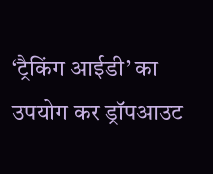‘ट्रैकिंग आईडी’ का उपयोग कर ड्रॉपआउट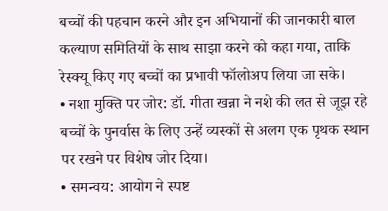बच्चों की पहचान करने और इन अभियानों की जानकारी बाल कल्याण समितियों के साथ साझा करने को कहा गया, ताकि रेस्क्यू किए गए बच्चों का प्रभावी फॉलोअप लिया जा सके।
• नशा मुक्ति पर जोर: डॉ. गीता खन्ना ने नशे की लत से जूझ रहे बच्चों के पुनर्वास के लिए उन्हें व्यस्कों से अलग एक पृथक स्थान पर रखने पर विशेष जोर दिया।
• समन्वय: आयोग ने स्पष्ट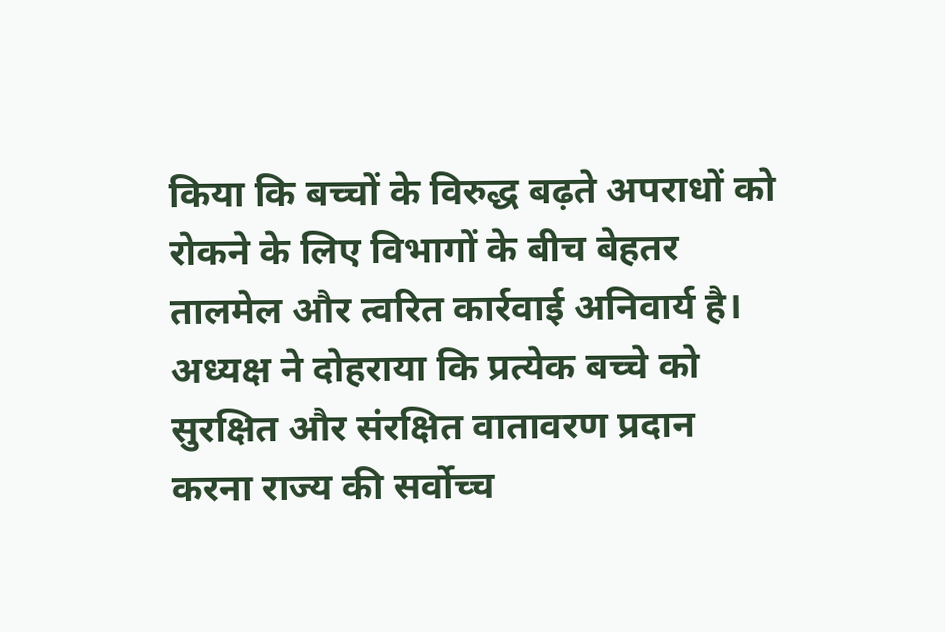किया कि बच्चों के विरुद्ध बढ़ते अपराधों को रोकने के लिए विभागों के बीच बेहतर तालमेल और त्वरित कार्रवाई अनिवार्य है।
अध्यक्ष ने दोहराया कि प्रत्येक बच्चे को सुरक्षित और संरक्षित वातावरण प्रदान करना राज्य की सर्वोच्च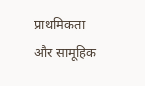प्राथमिकता और सामूहिक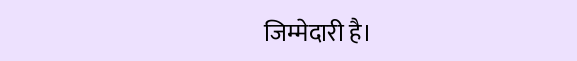जिम्मेदारी है।